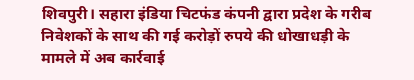शिवपुरी। सहारा इंडिया चिटफंड कंपनी द्वारा प्रदेश के गरीब निवेशकों के साथ की गई करोड़ों रुपये की धोखाधड़ी के मामले में अब कार्रवाई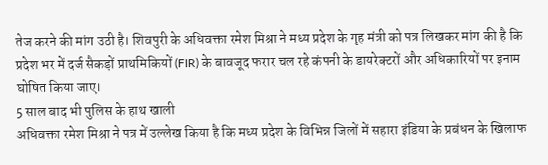तेज करने की मांग उठी है। शिवपुरी के अधिवक्ता रमेश मिश्रा ने मध्य प्रदेश के गृह मंत्री को पत्र लिखकर मांग की है कि प्रदेश भर में दर्ज सैकड़ों प्राथमिकियों (FIR) के बावजूद फरार चल रहे कंपनी के डायरेक्टरों और अधिकारियों पर इनाम घोषित किया जाए।
5 साल बाद भी पुलिस के हाथ खाली
अधिवक्ता रमेश मिश्रा ने पत्र में उल्लेख किया है कि मध्य प्रदेश के विभिन्न जिलों में सहारा इंडिया के प्रबंधन के खिलाफ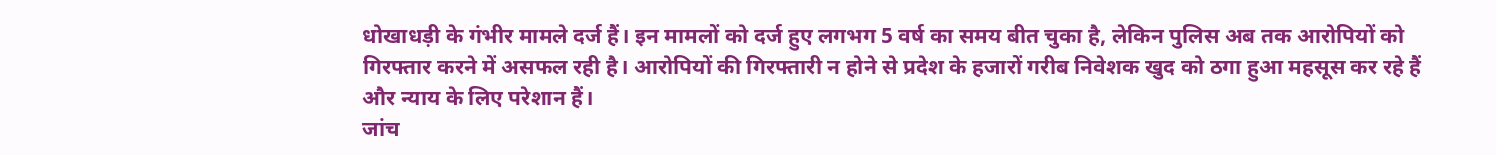धोखाधड़ी के गंभीर मामले दर्ज हैं। इन मामलों को दर्ज हुए लगभग 5 वर्ष का समय बीत चुका है, लेकिन पुलिस अब तक आरोपियों को गिरफ्तार करने में असफल रही है। आरोपियों की गिरफ्तारी न होने से प्रदेश के हजारों गरीब निवेशक खुद को ठगा हुआ महसूस कर रहे हैं और न्याय के लिए परेशान हैं।
जांच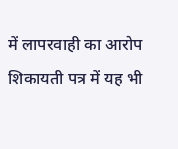में लापरवाही का आरोप
शिकायती पत्र में यह भी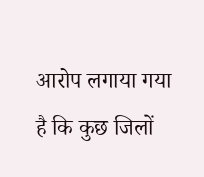आरोप लगाया गया है कि कुछ जिलों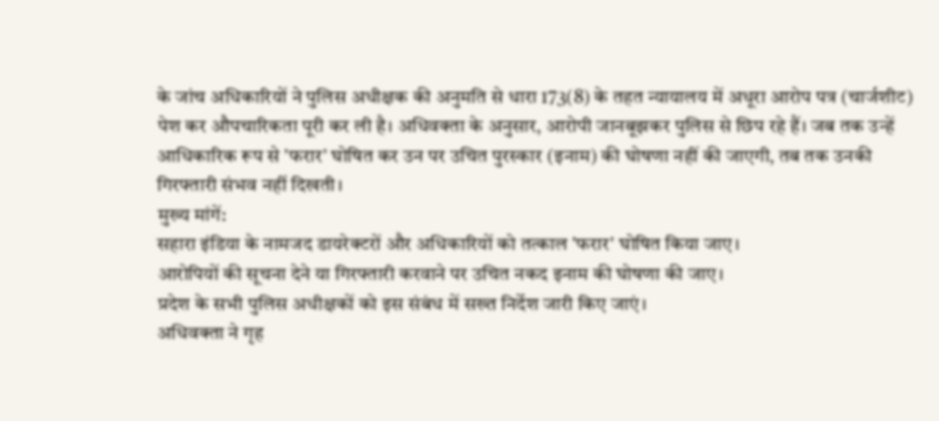के जांच अधिकारियों ने पुलिस अधीक्षक की अनुमति से धारा 173(8) के तहत न्यायालय में अधूरा आरोप पत्र (चार्जशीट) पेश कर औपचारिकता पूरी कर ली है। अधिवक्ता के अनुसार, आरोपी जानबूझकर पुलिस से छिप रहे हैं। जब तक उन्हें आधिकारिक रूप से 'फरार' घोषित कर उन पर उचित पुरस्कार (इनाम) की घोषणा नहीं की जाएगी, तब तक उनकी गिरफ्तारी संभव नहीं दिखती।
मुख्य मांगें:
सहारा इंडिया के नामजद डायरेक्टरों और अधिकारियों को तत्काल 'फरार' घोषित किया जाए।
आरोपियों की सूचना देने या गिरफ्तारी करवाने पर उचित नकद इनाम की घोषणा की जाए।
प्रदेश के सभी पुलिस अधीक्षकों को इस संबंध में सख्त निर्देश जारी किए जाएं।
अधिवक्ता ने गृह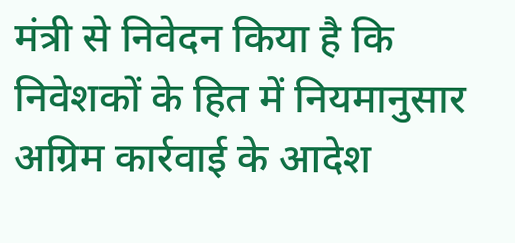मंत्री से निवेदन किया है कि निवेशकों के हित में नियमानुसार अग्रिम कार्रवाई के आदेश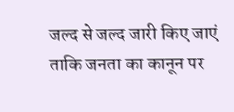जल्द से जल्द जारी किए जाएं ताकि जनता का कानून पर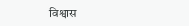विश्वास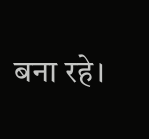बना रहे।